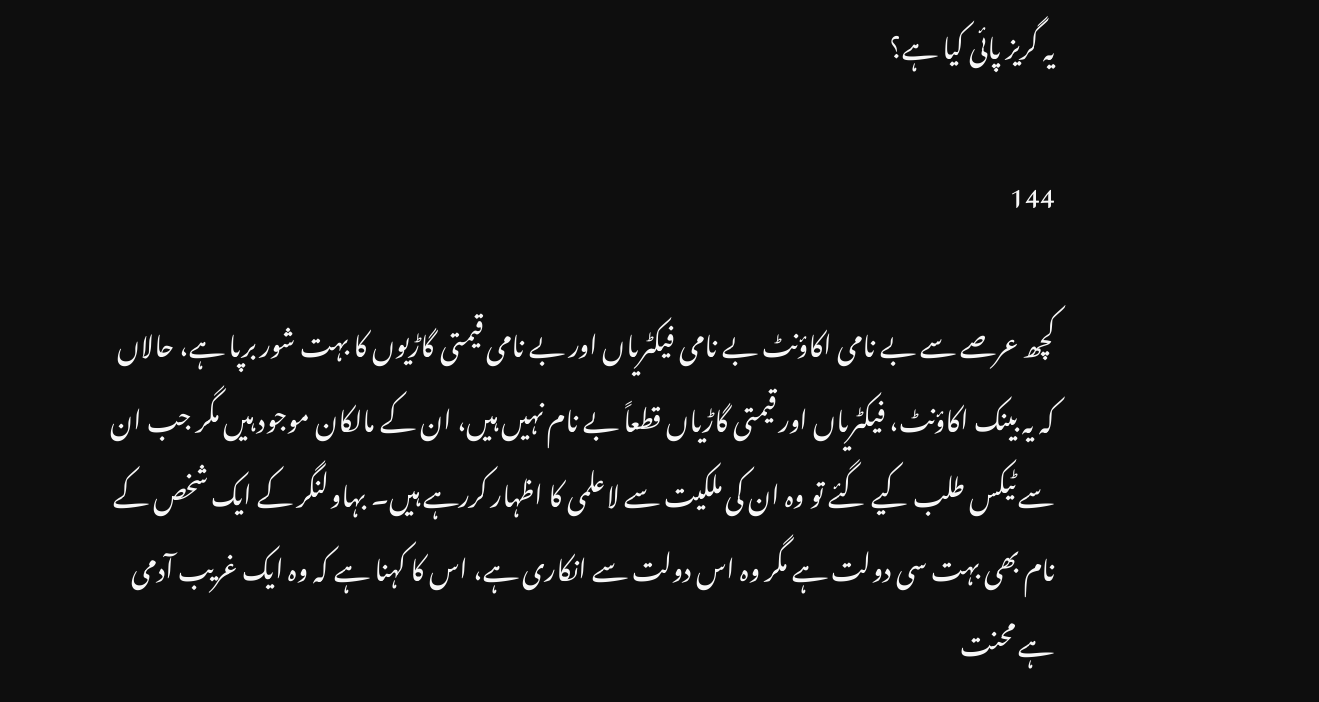یہ گریز پائی کیا ہے؟

144

کچھ عرصے سے بے نامی اکاؤنٹ بے نامی فیکٹریاں اور بے نامی قیمتی گاڑیوں کا بہت شور برپا ہے، حالاں کہ یہ بینک اکاؤنٹ، فیکٹریاں اور قیمتی گاڑیاں قطعاً بے نام نہیں ہیں، ان کے مالکان موجود ہیں مگر جب ان سے ٹیکس طلب کیے گئے تو وہ ان کی ملکیت سے لاعلمی کا اظہار کررہے ہیں۔ بہاولنگر کے ایک شخص کے نام بھی بہت سی دولت ہے مگر وہ اس دولت سے انکاری ہے، اس کا کہنا ہے کہ وہ ایک غریب آدمی ہے محنت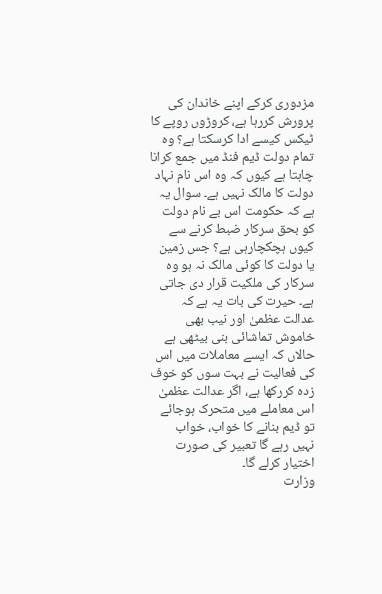مزدوری کرکے اپنے خاندان کی پرورش کررہا ہے، کروڑوں روپے کا ٹیکس کیسے ادا کرسکتا ہے؟ وہ تمام دولت ڈیم فنڈ میں جمع کرانا چاہتا ہے کیوں کہ وہ اس نام نہاد دولت کا مالک نہیں ہے۔ سوال یہ ہے کہ حکومت اس بے نام دولت کو بحق سرکار ضبط کرنے سے کیوں ہچکچارہی ہے؟ جس زمین یا دولت کا کوئی مالک نہ ہو وہ سرکار کی ملکیت قرار دی جاتی ہے۔ حیرت کی بات یہ ہے کہ عدالت عظمیٰ اور نیب بھی خاموش تماشائی بنی بیٹھی ہے حالاں کہ ایسے معاملات میں اس کی فعالیت نے بہت سوں کو خوف زدہ کررکھا ہے، اگر عدالت عظمیٰ اس معاملے میں متحرک ہوجائے تو ڈیم بنانے کا خواب، خواب نہیں رہے گا تعبیر کی صورت اختیار کرلے گا۔
وزارت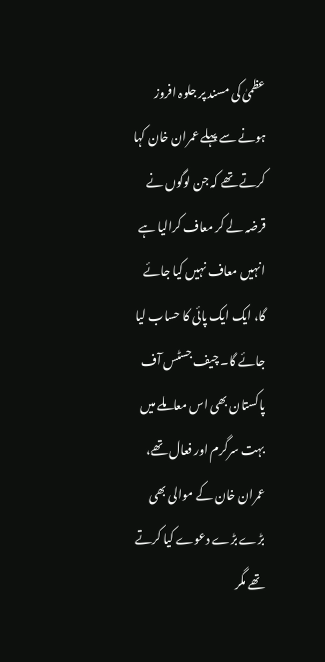عظمیٰ کی مسند پر جلوہ افروز ہونے سے پہلے عمران خان کہا کرتے تھے کہ جن لوگوں نے قرضہ لے کر معاف کرالیا ہے انہیں معاف نہیں کیا جائے گا، ایک ایک پائی کا حساب لیا جائے گا۔ چیف جسٹس آف پاکستان بھی اس معاملے میں بہت سرگرم اور فعال تھے، عمران خان کے موالی بھی بڑے بڑے دعوے کیا کرتے تھے مگر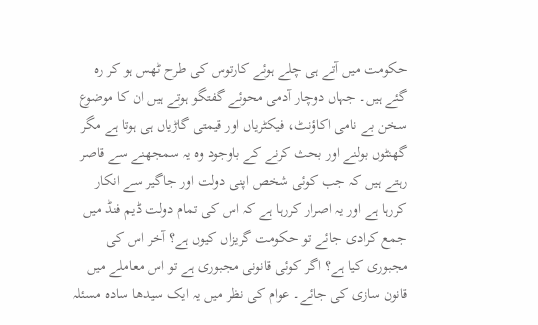حکومت میں آتے ہی چلے ہوئے کارتوس کی طرح ٹھس ہو کر رہ گئے ہیں۔ جہاں دوچار آدمی محوئے گفتگو ہوتے ہیں ان کا موضوع سخن بے نامی اکاؤنٹ، فیکٹریاں اور قیمتی گاڑیاں ہی ہوتا ہے مگر گھنٹوں بولنے اور بحث کرنے کے باوجود وہ یہ سمجھنے سے قاصر رہتے ہیں کہ جب کوئی شخص اپنی دولت اور جاگیر سے انکار کررہا ہے اور یہ اصرار کررہا ہے کہ اس کی تمام دولت ڈیم فنڈ میں جمع کرادی جائے تو حکومت گریزاں کیوں ہے؟ آخر اس کی مجبوری کیا ہے؟ اگر کوئی قانونی مجبوری ہے تو اس معاملے میں قانون سازی کی جائے۔ عوام کی نظر میں یہ ایک سیدھا سادہ مسئلہ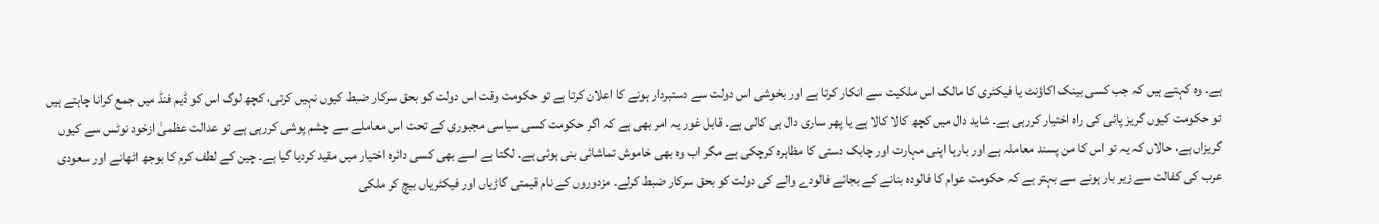ہے۔ وہ کہتے ہیں کہ جب کسی بینک اکاؤنٹ یا فیکٹری کا مالک اس ملکیت سے انکار کرتا ہے اور بخوشی اس دولت سے دستبردار ہونے کا اعلان کرتا ہے تو حکومت وقت اس دولت کو بحق سرکار ضبط کیوں نہیں کرتی، کچھ لوگ اس کو ڈیم فنڈ میں جمع کرانا چاہتے ہیں تو حکومت کیوں گریز پائی کی راہ اختیار کررہی ہے۔ شاید دال میں کچھ کالا کالا ہے یا پھر ساری دال ہی کالی ہے۔ قابل غور یہ امر بھی ہے کہ اگر حکومت کسی سیاسی مجبوری کے تحت اس معاملے سے چشم پوشی کررہی ہے تو عدالت عظمیٰ ازخود نوٹس سے کیوں گریزاں ہے، حالاں کہ یہ تو اس کا من پسند معاملہ ہے اور بارہا اپنی مہارت اور چابک دستی کا مظاہرہ کرچکی ہے مگر اب وہ بھی خاموش تماشائی بنی ہوئی ہے۔ لگتا ہے اسے بھی کسی دائرہ اختیار میں مقید کردیا گیا ہے۔ چین کے لطف کرم کا بوجھ اٹھانے اور سعودی عرب کی کفالت سے زیر بار ہونے سے بہتر ہے کہ حکومت عوام کا فالودہ بنانے کے بجائے فالودے والے کی دولت کو بحق سرکار ضبط کرلے۔ مزدوروں کے نام قیمتی گاڑیاں اور فیکٹریاں بیچ کر ملکی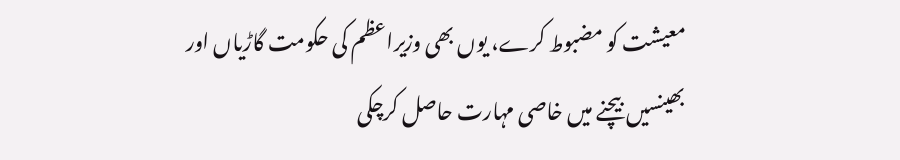معیشت کو مضبوط کرے، یوں بھی وزیراعظم کی حکومت گاڑیاں اور بھینسیں بیچنے میں خاصی مہارت حاصل کرچکی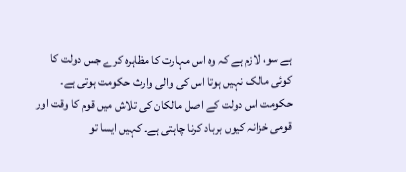ہے سو، لازم ہے کہ وہ اس مہارت کا مظاہرہ کرے جس دولت کا کوئی مالک نہیں ہوتا اس کی والی وارث حکومت ہوتی ہے۔ حکومت اس دولت کے اصل مالکان کی تلاش میں قوم کا وقت اور قومی خزانہ کیوں برباد کرنا چاہتی ہے۔ کہیں ایسا تو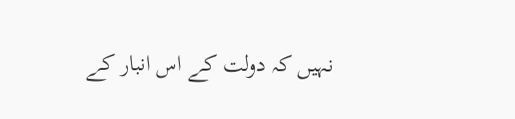نہیں کہ دولت کے اس انبار کے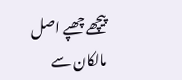پیچھے چھپے اصل مالکان سے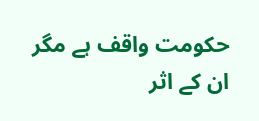حکومت واقف ہے مگر ان کے اثر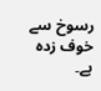رسوخ سے خوف زدہ ہے۔